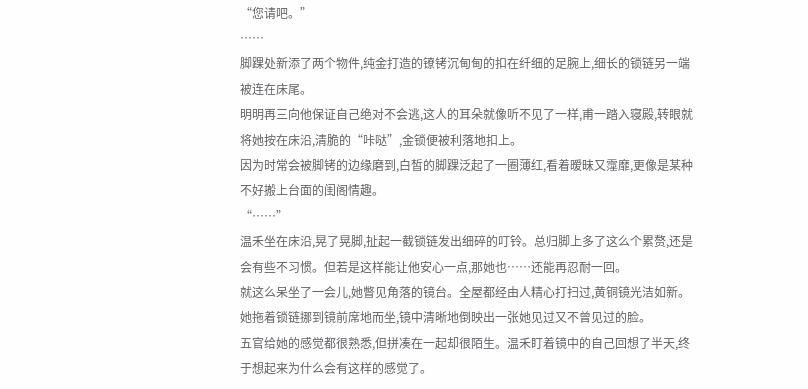“您请吧。”
……
脚踝处新添了两个物件,纯金打造的镣铐沉甸甸的扣在纤细的足腕上,细长的锁链另一端被连在床尾。
明明再三向他保证自己绝对不会逃,这人的耳朵就像听不见了一样,甫一踏入寝殿,转眼就将她按在床沿,清脆的“咔哒”,金锁便被利落地扣上。
因为时常会被脚铐的边缘磨到,白皙的脚踝泛起了一圈薄红,看着暧昧又霪靡,更像是某种不好搬上台面的闺阁情趣。
“……”
温禾坐在床沿,晃了晃脚,扯起一截锁链发出细碎的叮铃。总归脚上多了这么个累赘,还是会有些不习惯。但若是这样能让他安心一点,那她也……还能再忍耐一回。
就这么呆坐了一会儿,她瞥见角落的镜台。全屋都经由人精心打扫过,黄铜镜光洁如新。她拖着锁链挪到镜前席地而坐,镜中清晰地倒映出一张她见过又不曾见过的脸。
五官给她的感觉都很熟悉,但拼凑在一起却很陌生。温禾盯着镜中的自己回想了半天,终于想起来为什么会有这样的感觉了。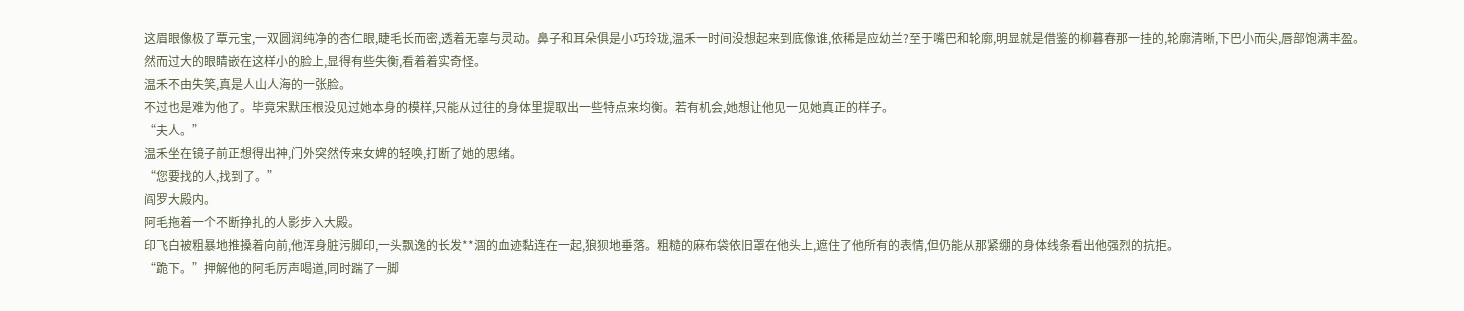这眉眼像极了覃元宝,一双圆润纯净的杏仁眼,睫毛长而密,透着无辜与灵动。鼻子和耳朵俱是小巧玲珑,温禾一时间没想起来到底像谁,依稀是应幼兰?至于嘴巴和轮廓,明显就是借鉴的柳暮春那一挂的,轮廓清晰,下巴小而尖,唇部饱满丰盈。
然而过大的眼睛嵌在这样小的脸上,显得有些失衡,看着着实奇怪。
温禾不由失笑,真是人山人海的一张脸。
不过也是难为他了。毕竟宋默压根没见过她本身的模样,只能从过往的身体里提取出一些特点来均衡。若有机会,她想让他见一见她真正的样子。
“夫人。”
温禾坐在镜子前正想得出神,门外突然传来女婢的轻唤,打断了她的思绪。
“您要找的人,找到了。”
阎罗大殿内。
阿毛拖着一个不断挣扎的人影步入大殿。
印飞白被粗暴地推搡着向前,他浑身脏污脚印,一头飘逸的长发**涸的血迹黏连在一起,狼狈地垂落。粗糙的麻布袋依旧罩在他头上,遮住了他所有的表情,但仍能从那紧绷的身体线条看出他强烈的抗拒。
“跪下。”押解他的阿毛厉声喝道,同时踹了一脚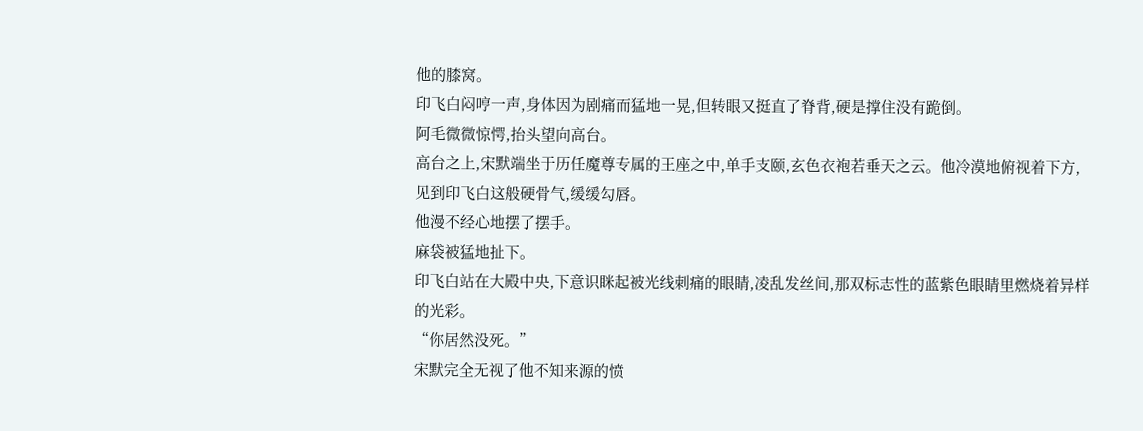他的膝窝。
印飞白闷哼一声,身体因为剧痛而猛地一晃,但转眼又挺直了脊背,硬是撑住没有跪倒。
阿毛微微惊愕,抬头望向高台。
高台之上,宋默端坐于历任魔尊专属的王座之中,单手支颐,玄色衣袍若垂天之云。他冷漠地俯视着下方,见到印飞白这般硬骨气,缓缓勾唇。
他漫不经心地摆了摆手。
麻袋被猛地扯下。
印飞白站在大殿中央,下意识眯起被光线刺痛的眼睛,凌乱发丝间,那双标志性的蓝紫色眼睛里燃烧着异样的光彩。
“你居然没死。”
宋默完全无视了他不知来源的愤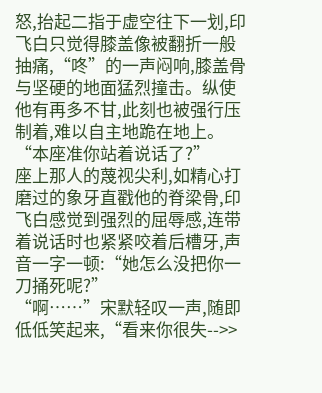怒,抬起二指于虚空往下一划,印飞白只觉得膝盖像被翻折一般抽痛,“咚”的一声闷响,膝盖骨与坚硬的地面猛烈撞击。纵使他有再多不甘,此刻也被强行压制着,难以自主地跪在地上。
“本座准你站着说话了?”
座上那人的蔑视尖利,如精心打磨过的象牙直戳他的脊梁骨,印飞白感觉到强烈的屈辱感,连带着说话时也紧紧咬着后槽牙,声音一字一顿:“她怎么没把你一刀捅死呢?”
“啊……”宋默轻叹一声,随即低低笑起来,“看来你很失-->>